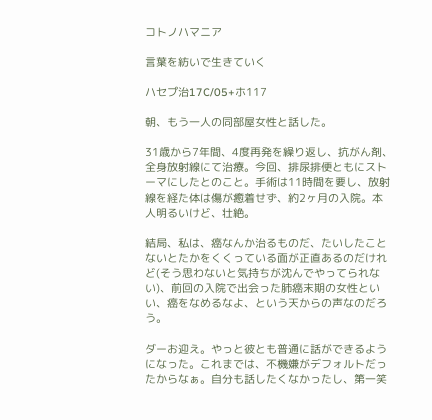コトノハマニア

言葉を紡いで生きていく

ハセプ治17C/05+ホ117

朝、もう一人の同部屋女性と話した。

31歳から7年間、4度再発を繰り返し、抗がん剤、全身放射線にて治療。今回、排尿排便ともにストーマにしたとのこと。手術は11時間を要し、放射線を経た体は傷が癒着せず、約2ヶ月の入院。本人明るいけど、壮絶。

結局、私は、癌なんか治るものだ、たいしたことないとたかをくくっている面が正直あるのだけれど(そう思わないと気持ちが沈んでやってられない)、前回の入院で出会った肺癌末期の女性といい、癌をなめるなよ、という天からの声なのだろう。

ダーお迎え。やっと彼とも普通に話ができるようになった。これまでは、不機嫌がデフォルトだったからなぁ。自分も話したくなかったし、第一笑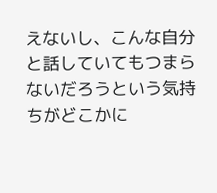えないし、こんな自分と話していてもつまらないだろうという気持ちがどこかに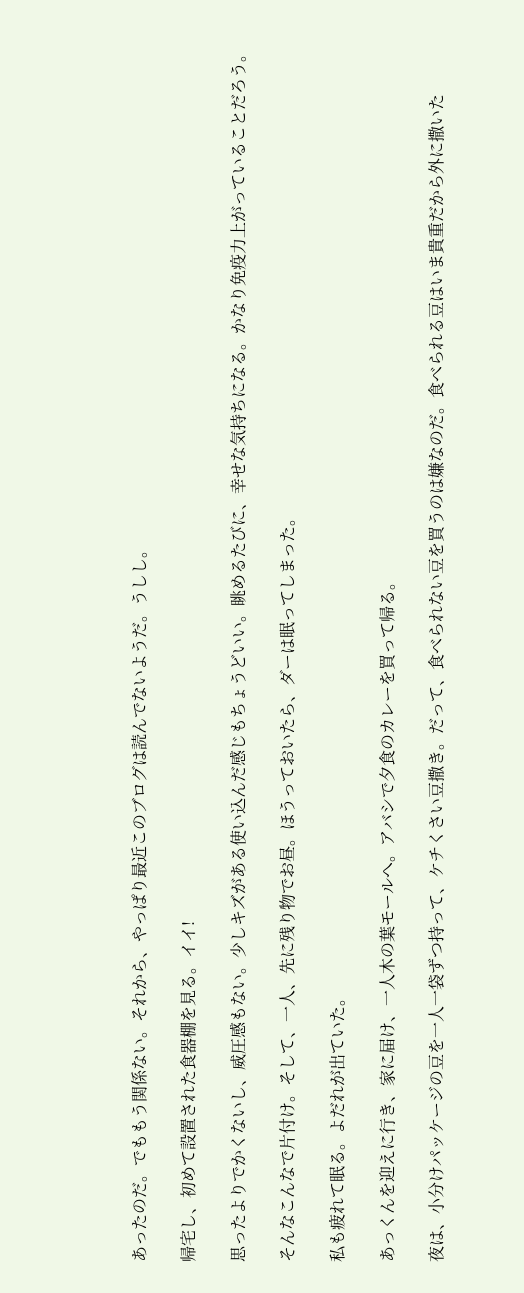あったのだ。でももう関係ない。それから、やっぱり最近このブログは読んでないようだ。うしし。

帰宅し、初めて設置された食器棚を見る。イイ!

思ったよりでかくないし、威圧感もない。少しキズがある使い込んだ感じもちょうどいい。眺めるたびに、幸せな気持ちになる。かなり免疫力上がっていることだろう。

そんなこんなで片付け。そして、一人、先に残り物でお昼。ほうっておいたら、ダーは眠ってしまった。

私も疲れて眠る。よだれが出ていた。

あっくんを迎えに行き、家に届け、一人木の葉モールへ。アバシで夕食のカレーを買って帰る。

夜は、小分けパッケージの豆を一人一袋ずつ持って、ケチくさい豆撒き。だって、食べられない豆を買うのは嫌なのだ。食べられる豆はいま貴重だから外に撒いた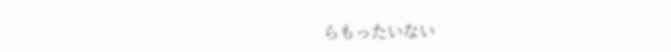らもったいない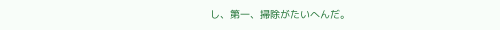し、第一、掃除がたいへんだ。